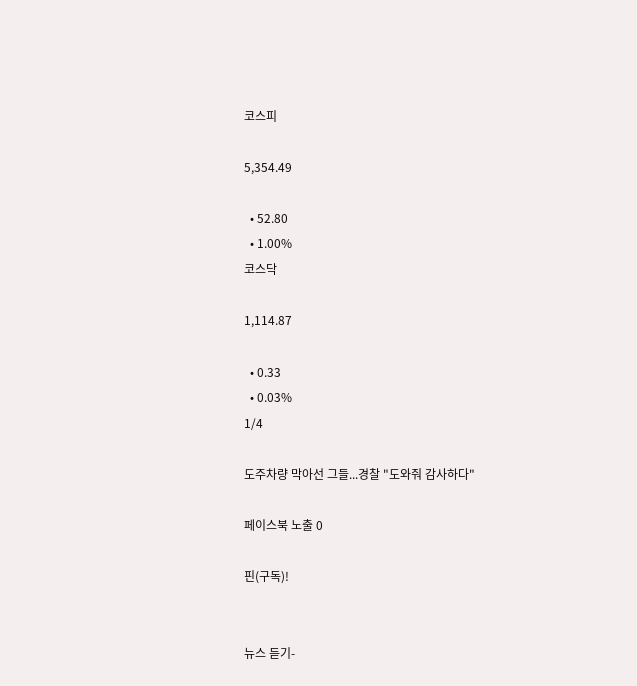코스피

5,354.49

  • 52.80
  • 1.00%
코스닥

1,114.87

  • 0.33
  • 0.03%
1/4

도주차량 막아선 그들...경찰 "도와줘 감사하다"

페이스북 노출 0

핀(구독)!


뉴스 듣기-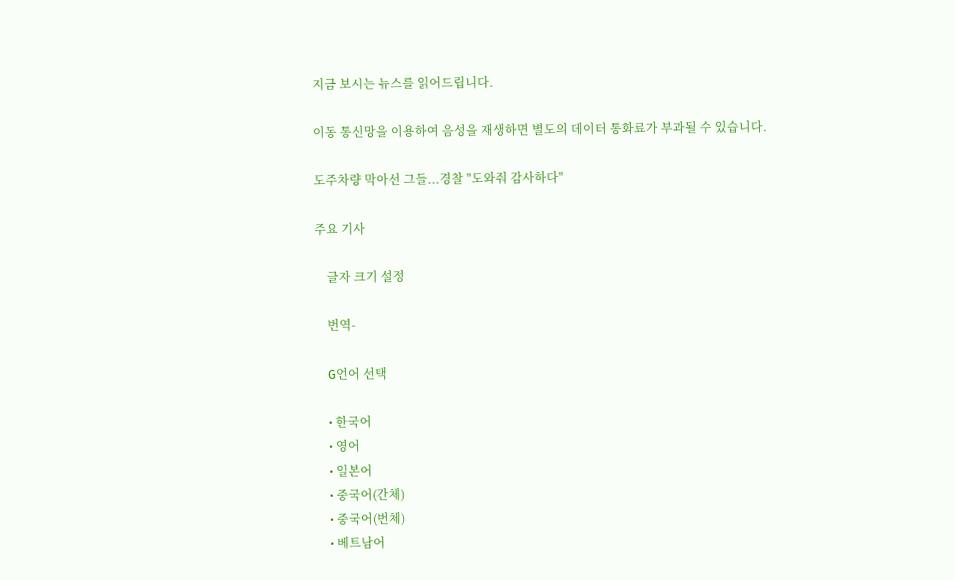지금 보시는 뉴스를 읽어드립니다.

이동 통신망을 이용하여 음성을 재생하면 별도의 데이터 통화료가 부과될 수 있습니다.

도주차량 막아선 그들...경찰 "도와줘 감사하다"

주요 기사

    글자 크기 설정

    번역-

    G언어 선택

    • 한국어
    • 영어
    • 일본어
    • 중국어(간체)
    • 중국어(번체)
    • 베트남어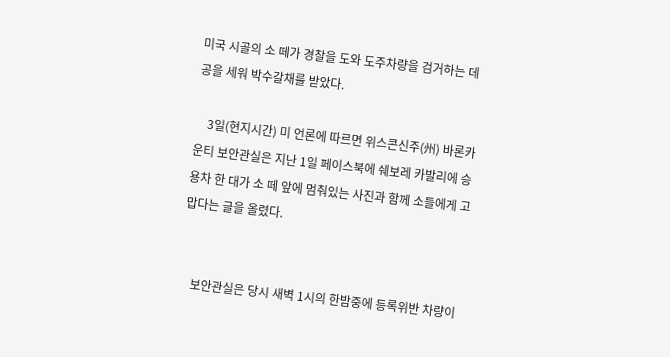미국 시골의 소 떼가 경찰을 도와 도주차량을 검거하는 데 공을 세워 박수갈채를 받았다.

    3일(현지시간) 미 언론에 따르면 위스콘신주(州) 바론카운티 보안관실은 지난 1일 페이스북에 쉐보레 카발리에 승용차 한 대가 소 떼 앞에 멈춰있는 사진과 함께 소들에게 고맙다는 글을 올렸다.


    보안관실은 당시 새벽 1시의 한밤중에 등록위반 차량이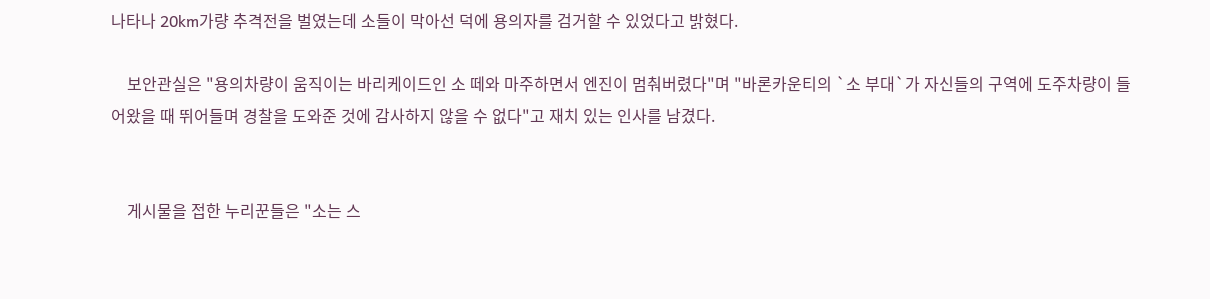나타나 20km가량 추격전을 벌였는데 소들이 막아선 덕에 용의자를 검거할 수 있었다고 밝혔다.

    보안관실은 "용의차량이 움직이는 바리케이드인 소 떼와 마주하면서 엔진이 멈춰버렸다"며 "바론카운티의 `소 부대`가 자신들의 구역에 도주차량이 들어왔을 때 뛰어들며 경찰을 도와준 것에 감사하지 않을 수 없다"고 재치 있는 인사를 남겼다.


    게시물을 접한 누리꾼들은 "소는 스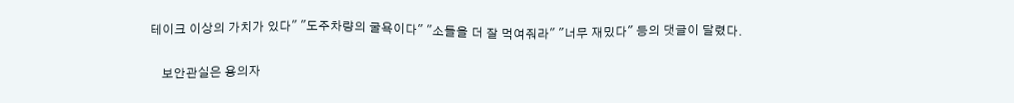테이크 이상의 가치가 있다" "도주차량의 굴욕이다" "소들을 더 잘 먹여줘라" "너무 재밌다" 등의 댓글이 달렸다.

    보안관실은 용의자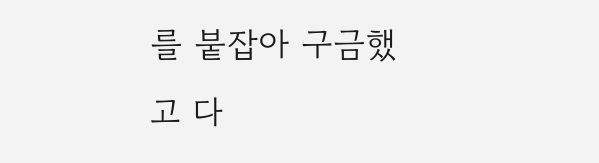를 붙잡아 구금했고 다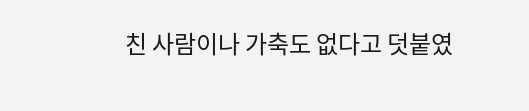친 사람이나 가축도 없다고 덧붙였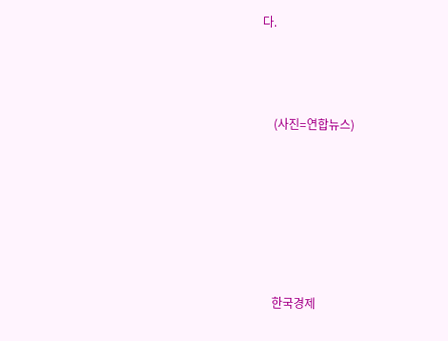다.



    (사진=연합뉴스)






    한국경제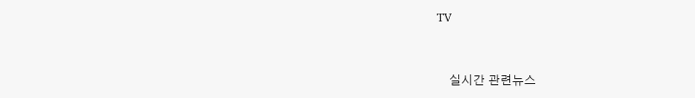TV


    실시간 관련뉴스